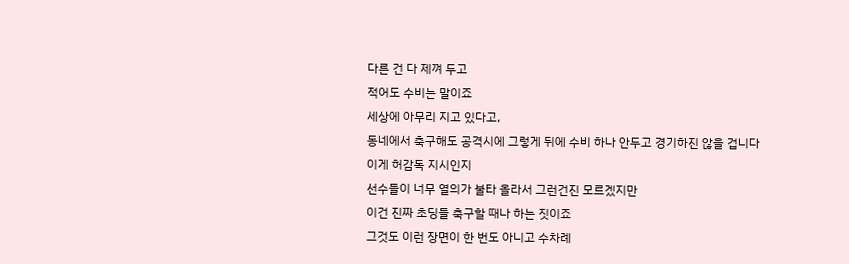다른 건 다 제껴 두고
적어도 수비는 말이죠
세상에 아무리 지고 있다고,
동네에서 축구해도 공격시에 그렇게 뒤에 수비 하나 안두고 경기하진 않을 겁니다
이게 허감독 지시인지
선수들이 너무 열의가 불타 올라서 그런건진 모르겠지만
이건 진짜 초딩들 축구할 때나 하는 짓이죠
그것도 이런 장면이 한 번도 아니고 수차례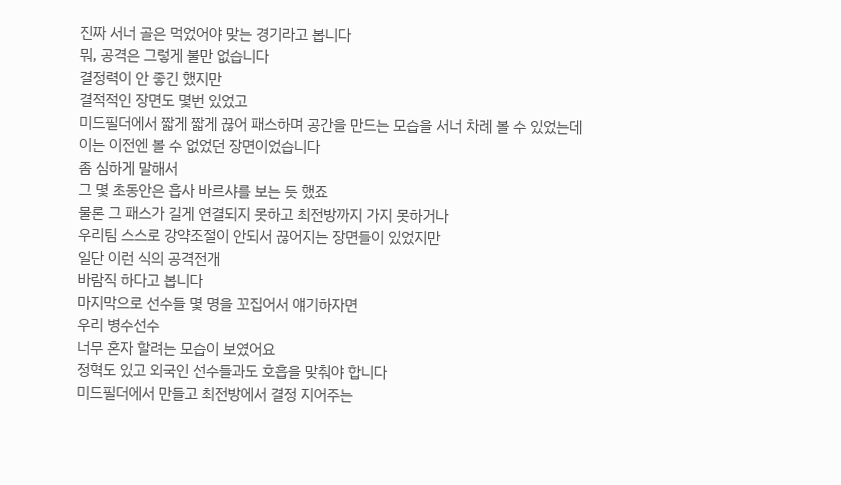진짜 서너 골은 먹었어야 맞는 경기라고 봅니다
뭐, 공격은 그렇게 불만 없습니다
결정력이 안 좋긴 했지만
결적적인 장면도 몇번 있었고
미드필더에서 짧게 짧게 끊어 패스하며 공간을 만드는 모습을 서너 차례 볼 수 있었는데
이는 이전엔 볼 수 없었던 장면이었습니다
좀 심하게 말해서
그 몇 초동안은 흡사 바르샤를 보는 듯 했죠
물론 그 패스가 길게 연결되지 못하고 최전방까지 가지 못하거나
우리팀 스스로 강약조절이 안되서 끊어지는 장면들이 있었지만
일단 이런 식의 공격전개
바람직 하다고 봅니다
마지막으로 선수들 몇 명을 꼬집어서 얘기하자면
우리 병수선수
너무 혼자 할려는 모습이 보였어요
정혁도 있고 외국인 선수들과도 호흡을 맞춰야 합니다
미드필더에서 만들고 최전방에서 결정 지어주는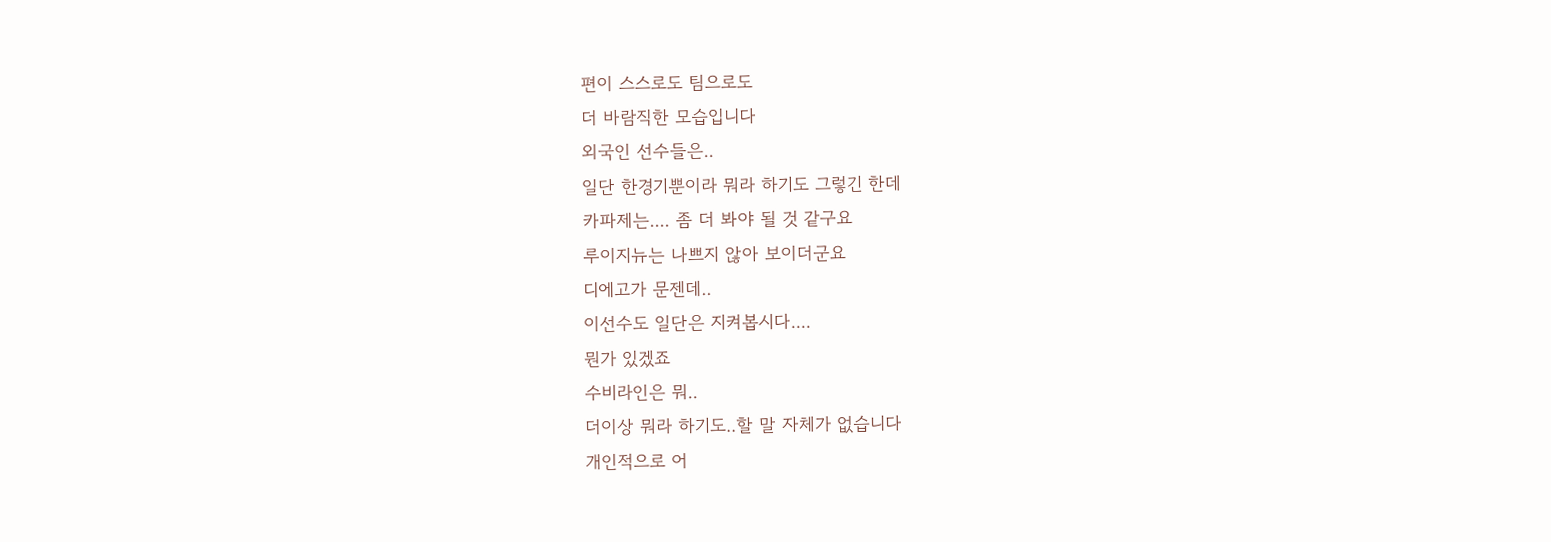편이 스스로도 팀으로도
더 바람직한 모습입니다
외국인 선수들은..
일단 한경기뿐이라 뭐라 하기도 그렇긴 한데
카파제는.... 좀 더 봐야 될 것 같구요
루이지뉴는 나쁘지 않아 보이더군요
디에고가 문젠데..
이선수도 일단은 지켜봅시다....
뭔가 있겠죠
수비라인은 뭐..
더이상 뭐라 하기도..할 말 자체가 없습니다
개인적으로 어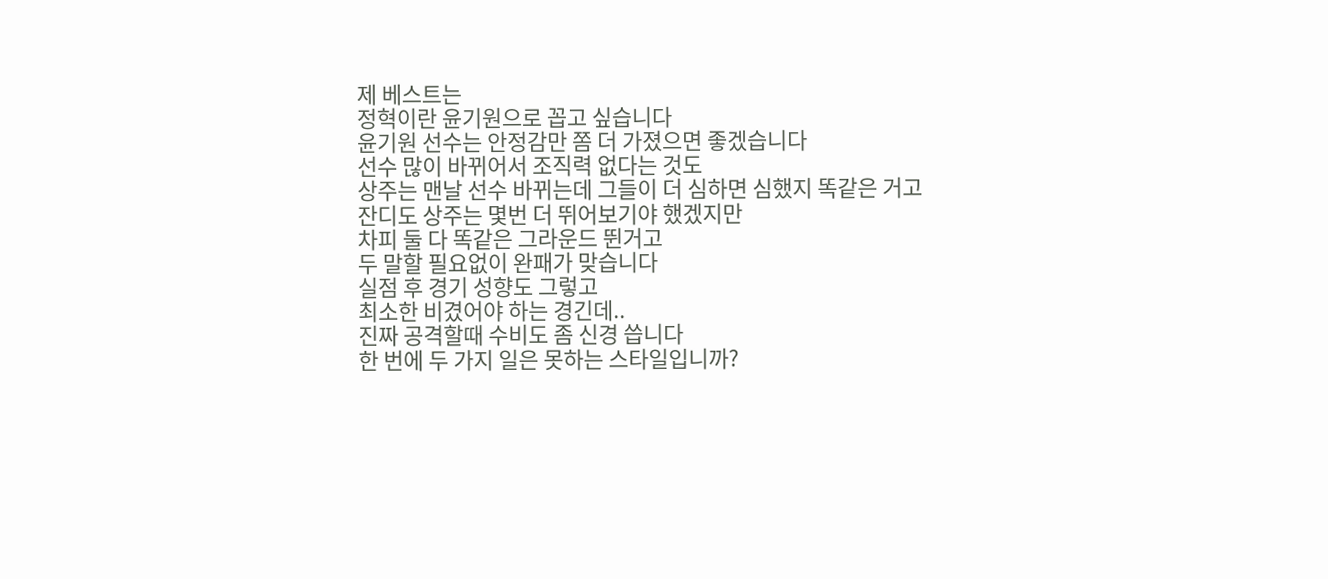제 베스트는
정혁이란 윤기원으로 꼽고 싶습니다
윤기원 선수는 안정감만 쫌 더 가졌으면 좋겠습니다
선수 많이 바뀌어서 조직력 없다는 것도
상주는 맨날 선수 바뀌는데 그들이 더 심하면 심했지 똑같은 거고
잔디도 상주는 몇번 더 뛰어보기야 했겠지만
차피 둘 다 똑같은 그라운드 뛴거고
두 말할 필요없이 완패가 맞습니다
실점 후 경기 성향도 그렇고
최소한 비겼어야 하는 경긴데..
진짜 공격할때 수비도 좀 신경 씁니다
한 번에 두 가지 일은 못하는 스타일입니까?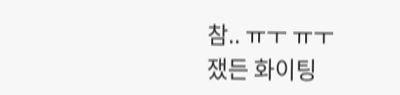참.. ㅠㅜ ㅠㅜ
쟀든 화이팅